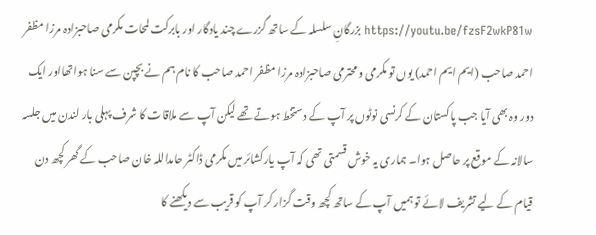https://youtu.be/fzsF2wkP81w بزرگانِ سلسلہ کے ساتھ گزرے چند یادگار اور بابرکت لمحات مکرمی صاحبزادہ مرزا مظفر احمد صاحب (ایم ایم احمد) یوں تو مکرمی و محترمی صاحبزادہ مرزا مظفر احمد صاحب کا نام ہم نے بچپن سے سنا ہواتھااور ایک دور وہ بھی آیا جب پاکستان کے کرنسی نوٹوں پر آپ کے دستخط ہوتے تھے لیکن آپ سے ملاقات کا شرف پہلی بار لندن میں جلسہ سالانہ کے موقع پر حاصل ہوا۔ ہماری یہ خوش قسمتی تھی کہ آپ یارکشائر میں مکرمی ڈاکٹر حامداللہ خان صاحب کے گھر کچھ دن قیام کے لیے تشریف لائے تو ہمیں آپ کے ساتھ کچھ وقت گزار کر آپ کو قریب سے دیکھنے کا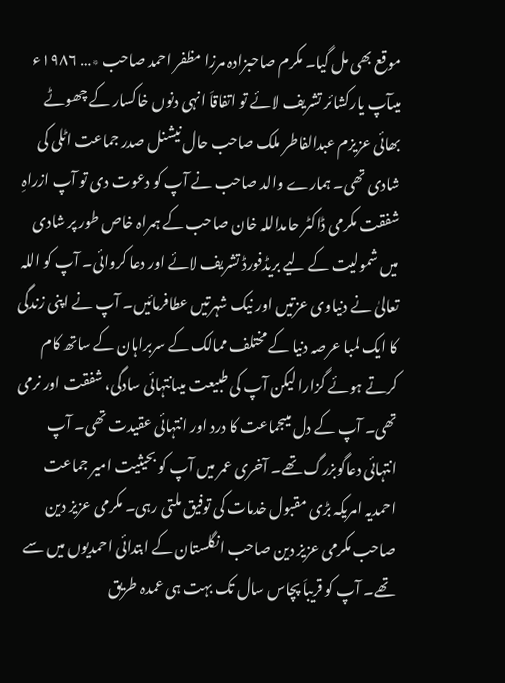موقع بھی مل گیا۔ مکرم صاحبزادہ مرزا مظفر احمد صاحب ٭… ۱۹۸۶ء میںآپ یارکشائر تشریف لائے تو اتفاقاَ انہی دنوں خاکسار کے چھوٹے بھائی عزیزم عبدالفاطر ملک صاحب حال نیشنل صدر جماعت اٹلی کی شادی تھی۔ ہمارے والد صاحب نے آپ کو دعوت دی تو آپ ازراہِ شفقت مکرمی ڈاکٹر حامداللہ خان صاحب کے ہمراہ خاص طور پر شادی میں شمولیت کے لیے بریڈفورڈ تشریف لائے اور دعا کروائی۔ آپ کو اللہ تعالیٰ نے دنیاوی عزتیں اور نیک شہرتیں عطافرمائیں۔ آپ نے اپنی زندگی کا ایک لمبا عرصہ دنیا کے مختلف ممالک کے سربراہان کے ساتھ کام کرتے ہوئے گزارا لیکن آپ کی طبیعت میںانتہائی سادگی، شفقت اور نرمی تھی۔ آپ کے دل میںجماعت کا درد اور انتہائی عقیدت تھی۔ آپ انتہائی دعاگوبزرگ تھے۔ آخری عمر میں آپ کو بحیثیت امیر جماعت احمدیہ امریکہ بڑی مقبول خدمات کی توفیق ملتی رہی۔ مکرمی عزیز دین صاحب مکرمی عزیز دین صاحب انگلستان کے ابتدائی احمدیوں میں سے تھے۔ آپ کو قریباَ پچاس سال تک بہت ہی عمدہ طریق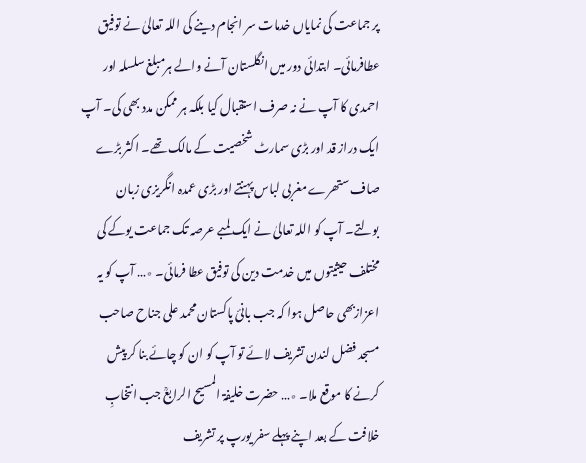پر جماعت کی نمایاں خدمات سر انجام دینے کی اللہ تعالیٰ نے توفیق عطافرمائی۔ ابتدائی دور میں انگلستان آنے والے ہرمبلغ سلسلہ اور احمدی کا آپ نے نہ صرف استقبال کیا بلکہ ہر ممکن مدد بھی کی۔ آپ ایک دراز قد اور بڑی سمارٹ شخصیت کے مالک تھے۔ اکثر بڑے صاف ستھرے مغربی لباس پہنتے اور بڑی عمدہ انگریزی زبان بولتے۔ آپ کو اللہ تعالیٰ نے ایک لمبے عرصہ تک جماعت یوکے کی مختلف حیثیتوں میں خدمت دین کی توفیق عطا فرمائی۔ ٭… آپ کو یہ اعزازبھی حاصل ہوا کہ جب بانیٔ پاکستان محمد علی جناح صاحب مسجد فضل لندن تشریف لائے تو آپ کو ان کو چائے بنا کر پیش کرنے کا موقع ملا۔ ٭… حضرت خلیفۃ المسیح الرابعؒ جب انتخابِ خلافت کے بعد اپنے پہلے سفر یورپ پر تشریف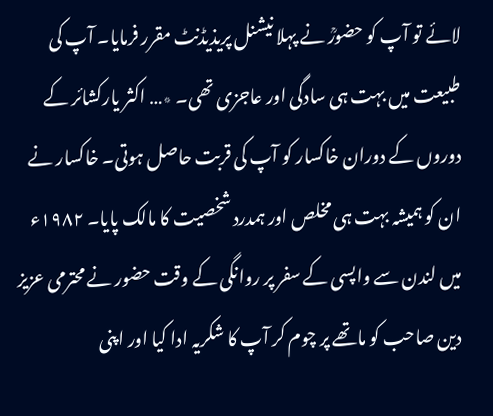لائے تو آپ کو حضورؒ نے پہلا نیشنل پریذیڈنٹ مقرر فرمایا۔ آپ کی طبیعت میں بہت ہی سادگی اور عاجزی تھی۔ ٭… اکثر یارکشائر کے دوروں کے دوران خاکسار کو آپ کی قربت حاصل ہوتی۔ خاکسار نے ان کو ہمیشہ بہت ہی مخلص اور ہمدرد شخصیت کا مالک پایا۔ ۱۹۸۲ء میں لندن سے واپسی کے سفر پر روانگی کے وقت حضور نے محترمی عزیز دین صاحب کو ماتھے پر چوم کر آپ کا شکریہ ادا کیا اور اپنی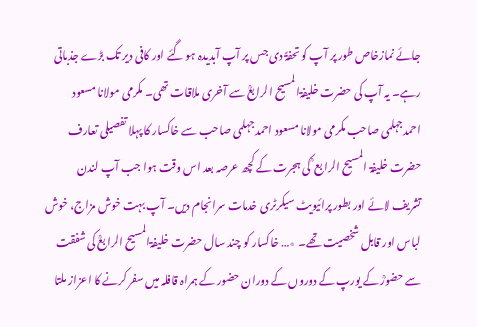جائے نمازخاص طور پر آپ کو تحفۃً دی جس پر آپ آبدیدہ ہو گئے اور کافی دیر تک بڑے جذباتی رہے۔ یہ آپ کی حضرت خلیفۃالمسیح الرابعؒ سے آخری ملاقات تھی۔ مکرمی مولانا مسعود احمدجہلمی صاحب مکرمی مولانا مسعود احمدجہلمی صاحب سے خاکسار کا پہلا تفصیلی تعارف حضرت خلیفۃ المسیح الرابع ؒ کی ہجرت کے کچھ عرصہ بعد اس وقت ہوا جب آپ لندن تشریف لائے اور بطور پرائیویٹ سیکرٹری خدمات سرانجام دیں۔ آپ بہت خوش مزاج، خوش لباس اور قابل شخصیت تھے۔ ٭… خاکسار کو چند سال حضرت خلیفۃالمسیح الرابعؒ کی شفقت سے حضورؒ کے یورپ کے دوروں کے دوران حضور کے ہمراہ قافلہ میں سفر کرنے کا اعزاز ملتا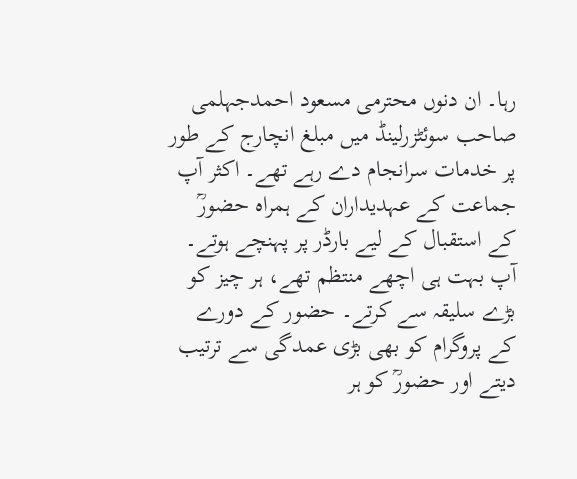رہا۔ ان دنوں محترمی مسعود احمدجہلمی صاحب سوئٹزرلینڈ میں مبلغ انچارج کے طور پر خدمات سرانجام دے رہے تھے۔ اکثر آپ جماعت کے عہدیداران کے ہمراہ حضورؒ کے استقبال کے لیے بارڈر پر پہنچے ہوتے۔ آپ بہت ہی اچھے منتظم تھے، ہر چیز کو بڑے سلیقہ سے کرتے۔ حضور کے دورے کے پروگرام کو بھی بڑی عمدگی سے ترتیب دیتے اور حضورؒ کو ہر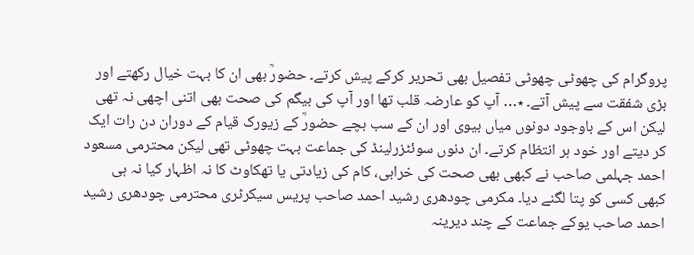پروگرام کی چھوٹی چھوٹی تفصیل بھی تحریر کرکے پیش کرتے۔ حضورؒ بھی ان کا بہت خیال رکھتے اور بڑی شفقت سے پیش آتے۔ ٭… آپ کو عارضہ قلب تھا اور آپ کی بیگم کی صحت بھی اتنی اچھی نہ تھی لیکن اس کے باوجود دونوں میاں بیوی اور ان کے سب بچے حضورؒ کے زیورک قیام کے دوران دن رات ایک کر دیتے اور خود ہر انتظام کرتے۔ ان دنوں سوئٹزرلینڈ کی جماعت بہت چھوٹی تھی لیکن محترمی مسعود احمد جہلمی صاحب نے کبھی بھی صحت کی خرابی، کام کی زیادتی یا تھکاوٹ کا نہ اظہار کیا نہ ہی کبھی کسی کو پتا لگنے دیا۔ مکرمی چودھری رشید احمد صاحب پریس سیکرٹری محترمی چودھری رشید احمد صاحب یوکے جماعت کے چند دیرینہ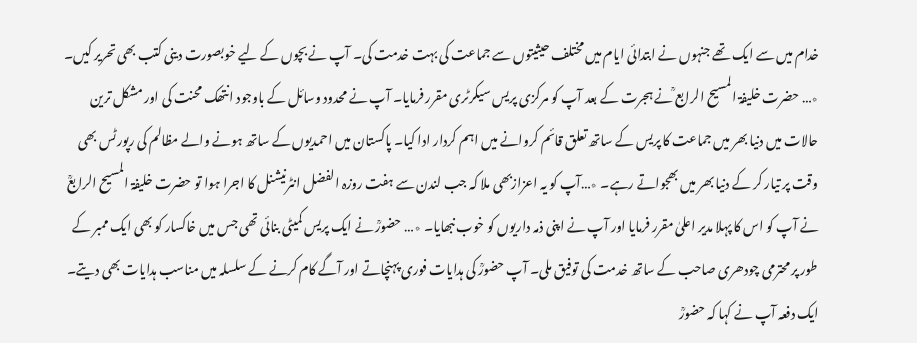خدام میں سے ایک تھے جنہوں نے ابتدائی ایام میں مختلف حیثیتوں سے جماعت کی بہت خدمت کی۔ آپ نے بچوں کے لیے خوبصورت دینی کتب بھی تحریر کیں۔ ٭… حضرت خلیفۃ المسیح الرابع ؒنے ہجرت کے بعد آپ کو مرکزی پریس سیکرٹری مقرر فرمایا۔ آپ نے محدود وسائل کے باوجود انتھک محنت کی اور مشکل ترین حالات میں دنیا بھر میں جماعت کا پریس کے ساتھ تعلق قائم کروانے میں اہم کردار ادا کیا۔ پاکستان میں احمدیوں کے ساتھ ہونے والے مظالم کی رپورٹس بھی وقت پر تیار کر کے دنیا بھر میں بھجواتے رہے۔ ٭…آپ کو یہ اعزازبھی ملا کہ جب لندن سے ہفت روزہ الفضل انٹرنیشنل کا اجرا ہوا تو حضرت خلیفۃ المسیح الرابعؒ نے آپ کو اس کا پہلا مدیر اعلیٰ مقرر فرمایا اور آپ نے اپنی ذمہ داریوں کو خوب نبھایا۔ ٭… حضورؒ نے ایک پریس کمیٹی بنائی تھی جس میں خاکسار کو بھی ایک ممبر کے طور پر محترمی چودھری صاحب کے ساتھ خدمت کی توفیق ملی۔ آپ حضورؒ کی ہدایات فوری پہنچاتے اور آگے کام کرنے کے سلسلہ میں مناسب ہدایات بھی دیتے۔ ایک دفعہ آپ نے کہا کہ حضورؒ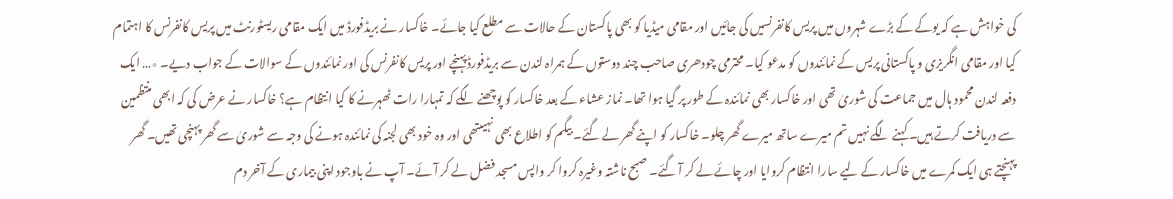کی خواہش ہے کہ یوکے کے بڑے شہروں میں پریس کانفرنسیں کی جائیں اور مقامی میڈیا کو بھی پاکستان کے حالات سے مطلع کیا جائے۔ خاکسار نے بریڈفورڈ میں ایک مقامی ریسٹورنٹ میں پریس کانفرنس کا اہتمام کیا اور مقامی انگریزی و پاکستانی پریس کے نمائندوں کو مدعو کیا۔ محترمی چودھری صاحب چند دوستوں کے ہمراہ لندن سے بریڈفورڈ پہنچے اور پریس کانفرنس کی اور نمائندوں کے سوالات کے جواب دیے۔ ٭… ایک دفعہ لندن محمود ہال میں جماعت کی شوریٰ تھی اور خاکسار بھی نمائندہ کے طور پر گیا ہوا تھا۔ نماز عشاء کے بعد خاکسار کو پوچھنے لگے کہ تمہارا رات ٹھہرنے کا کیا انتظام ہے؟ خاکسار نے عرض کی کہ ابھی منتظمین سے دریافت کرتے ہیں۔ کہنے لگے نہیں تم میرے ساتھ میرے گھر چلو۔ خاکسار کو اپنے گھر لے گئے۔ بیگم کو اطلاع بھی نہیںتھی اور وہ خود بھی لجنہ کی نمائندہ ہونے کی وجہ سے شوریٰ سے گھر پہنچی تھیں۔ گھر پہنچتے ہی ایک کمرے میں خاکسار کے لیے سارا انتظام کروایا اور چائے لے کر آ گئے۔ صبح ناشتہ وغیرہ کروا کر واپس مسجد فضل لے کر آئے۔ آپ نے باوجود اپنی بیماری کے آخر دم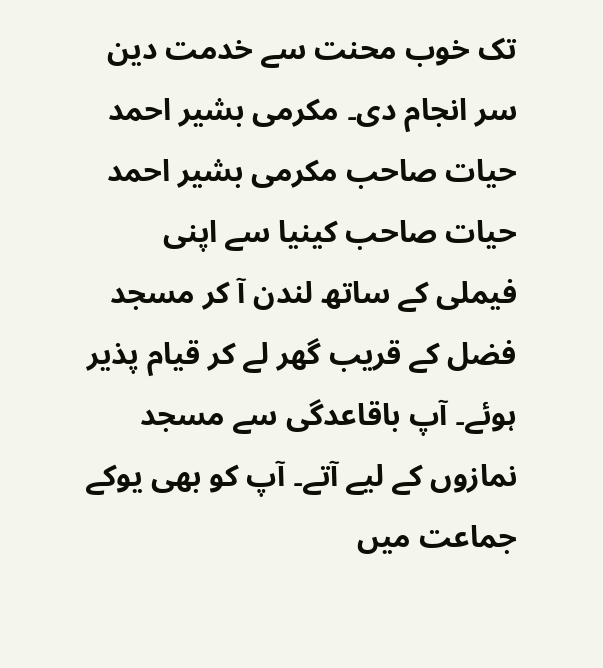تک خوب محنت سے خدمت دین سر انجام دی۔ مکرمی بشیر احمد حیات صاحب مکرمی بشیر احمد حیات صاحب کینیا سے اپنی فیملی کے ساتھ لندن آ کر مسجد فضل کے قریب گھر لے کر قیام پذیر ہوئے۔ آپ باقاعدگی سے مسجد نمازوں کے لیے آتے۔ آپ کو بھی یوکے جماعت میں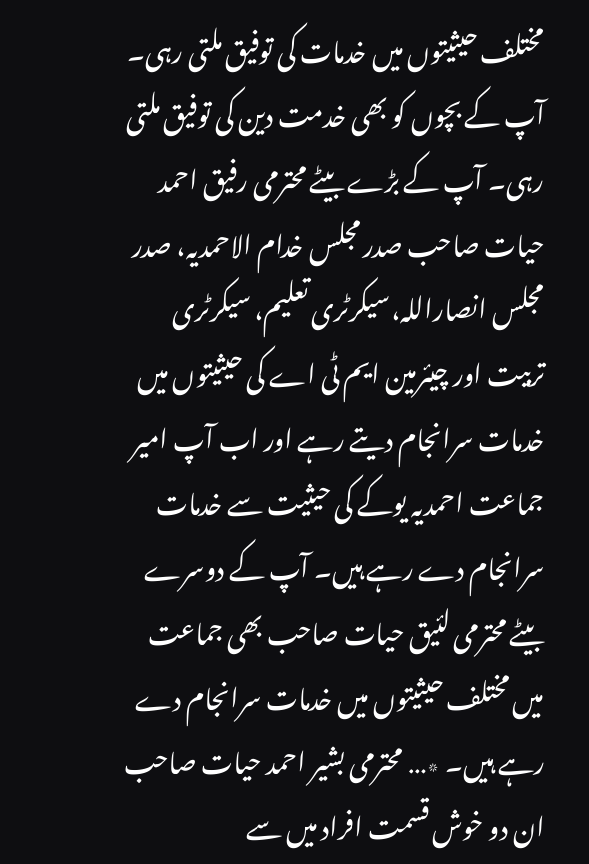مختلف حیثیتوں میں خدمات کی توفیق ملتی رہی۔ آپ کے بچوں کو بھی خدمت دین کی توفیق ملتی رہی۔ آپ کے بڑے بیٹے محترمی رفیق احمد حیات صاحب صدر مجلس خدام الاحمدیہ، صدر مجلس انصاراللہ،سیکرٹری تعلیم، سیکرٹری تربیت اور چیئرمین ایم ٹی اے کی حیثیتوں میں خدمات سرانجام دیتے رہے اور اب آپ امیر جماعت احمدیہ یوکے کی حیثیت سے خدمات سرانجام دے رہے ہیں۔ آپ کے دوسرے بیٹے محترمی لئیق حیات صاحب بھی جماعت میں مختلف حیثیتوں میں خدمات سرانجام دے رہے ہیں۔ ٭… محترمی بشیر احمد حیات صاحب ان دو خوش قسمت افراد میں سے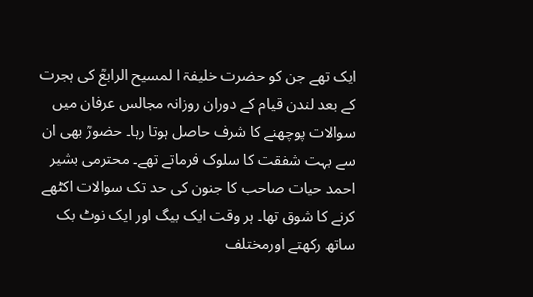ایک تھے جن کو حضرت خلیفۃ ا لمسیح الرابعؒ کی ہجرت کے بعد لندن قیام کے دوران روزانہ مجالس عرفان میں سوالات پوچھنے کا شرف حاصل ہوتا رہا۔ حضورؒ بھی ان سے بہت شفقت کا سلوک فرماتے تھے۔ محترمی بشیر احمد حیات صاحب کا جنون کی حد تک سوالات اکٹھے کرنے کا شوق تھا۔ ہر وقت ایک بیگ اور ایک نوٹ بک ساتھ رکھتے اورمختلف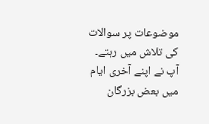موضوعات پر سوالات کی تلاش میں رہتے۔ آپ نے اپنے آخری ایام میں بعض بزرگان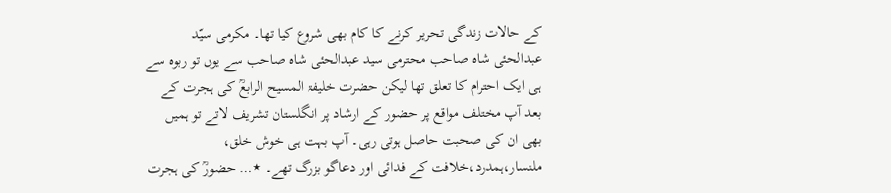کے حالات زندگی تحریر کرنے کا کام بھی شروع کیا تھا۔ مکرمی سیّد عبدالحئی شاہ صاحب محترمی سید عبدالحئی شاہ صاحب سے یوں تو ربوہ سے ہی ایک احترام کا تعلق تھا لیکن حضرت خلیفۃ المسیح الرابعؒ کی ہجرت کے بعد آپ مختلف مواقع پر حضور کے ارشاد پر انگلستان تشریف لاتے تو ہمیں بھی ان کی صحبت حاصل ہوتی رہی۔ آپ بہت ہی خوش خلق، ملنسار،ہمدرد،خلافت کے فدائی اور دعاگو بزرگ تھے۔ ٭… حضورؒ کی ہجرت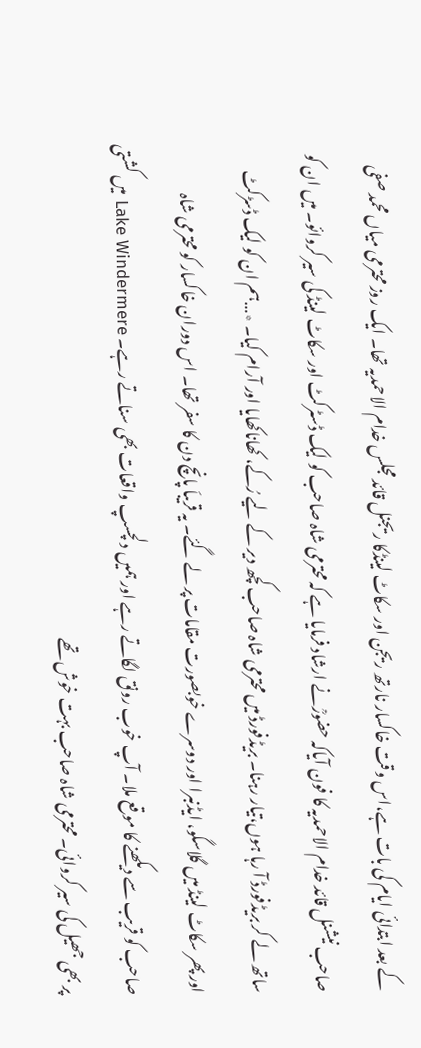کے بعد ابتدائی ایام کی بات ہے،اس وقت خاکسار نارتھ ریجن اور سکاٹ لینڈکا ریجنل قائد مجلس خدام الاحمدیہ تھا۔ ایک روز محترمی میاں محمد صفی صاحب نیشنل قائد خدام الاحمدیہ کا فون آیاکہ حضورؒنے ارشاد فرمایا ہے کہ محترمی شاہ صاحب کو لیک ڈسٹرکٹ اور سکاٹ لینڈ کی سیر کروائو۔ میں ان کو ساتھ لے کر بریڈفورڈ آ رہا ہوں،تیار رہنا۔ بریڈفورڈ میں محترمی شاہ صاحب کچھ دیر کے لیے رُکے، کھاناکھایا اور آرام کیا۔ ٭…ہم ان کو لیک ڈسڑکٹ اور پھر سکاٹ لینڈ میں گلاسگو، ایڈنبرا اور دوسرے خوبصورت مقامات پر لے گئے۔ یہ قریباَ پانچ دن کا سفر تھا۔ اس دوران خاکسار کو محترمی شاہ صاحب کو قریب سے دیکھنے کا موقع ملا۔ آپ خوب رونق لگاتے رہے اور ہمیں دلچسپ واقعات بھی سناتے رہے۔ Lake Windermere میں کشتی پر بھی جھیل کی سیر کروائی۔ محترمی شاہ صاحب بہت خوش تھے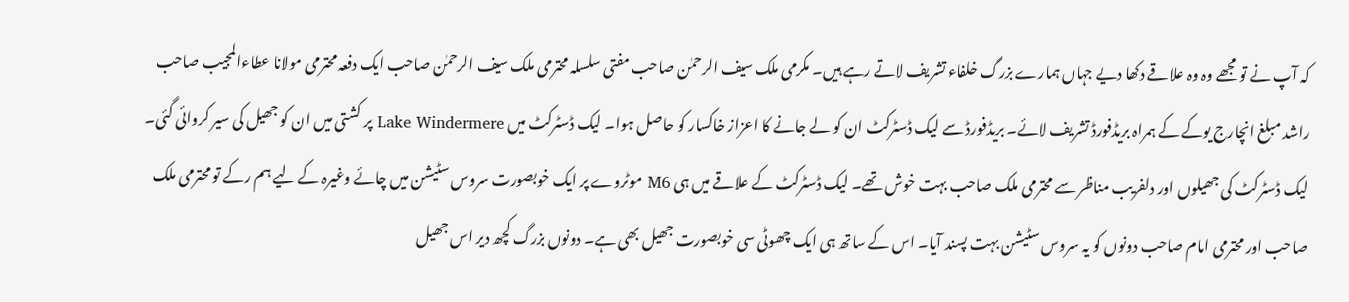کہ آپ نے تو مجھے وہ وہ علاقے دکھا دیے جہاں ہمارے بزرگ خلفاء تشریف لاتے رہے ہیں۔ مکرمی ملک سیف الرحمٰن صاحب مفتی سلسلہ محترمی ملک سیف الرحمٰن صاحب ایک دفعہ محترمی مولانا عطاءالمجیب صاحب راشد مبلغ انچارج یوکے کے ہمراہ بریڈفورڈ تشریف لائے۔ بریڈفورڈ سے لیک ڈسٹرکٹ ان کو لے جانے کا اعزاز خاکسار کو حاصل ہوا۔ لیک ڈسٹرکٹ میں Lake Windermere پر کشتی میں ان کو جھیل کی سیر کروائی گئی۔ لیک ڈسٹرکٹ کی جھیلوں اور دلفریب مناظر سے محترمی ملک صاحب بہت خوش تھے۔ لیک ڈسٹرکٹ کے علاقے میں ہی M6 موٹروے پر ایک خوبصورت سروس سٹیشن میں چائے وغیرہ کے لیے ہم رکے تو محترمی ملک صاحب اور محترمی امام صاحب دونوں کو یہ سروس سٹیشن بہت پسند آیا۔ اس کے ساتھ ہی ایک چھوٹی سی خوبصورت جھیل بھی ہے۔ دونوں بزرگ کچھ دیر اس جھیل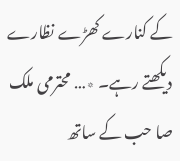کے کنارے کھڑے نظارے دیکھتے رہے۔ ٭… محترمی ملک صا حب کے ساتھ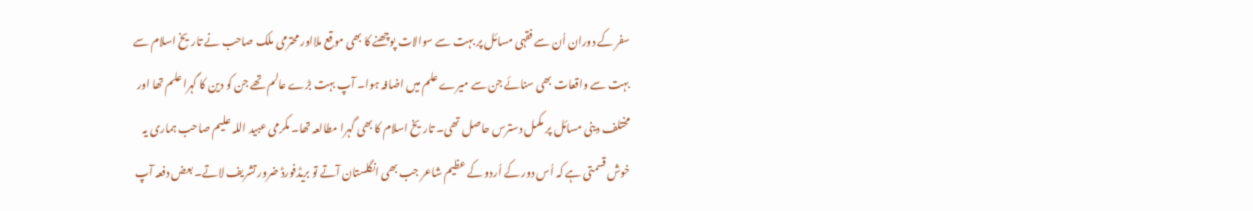سفر کے دوران اُن سے فقہی مسائل پر بہت سے سوالات پوچھنے کا بھی موقع ملااور محترمی ملک صاحب نے تاریخ اسلام سے بہت سے واقعات بھی سنائے جن سے میرے علم میں اضافہ ہوا۔ آپ بہت بڑے عالم تھے جن کو دین کا گہرا علم تھا اور مختلف دینی مسائل پر مکمل دسترس حاصل تھی۔ تاریخ اسلام کا بھی گہرا مطالعہ تھا۔ مکرمی عبید اللہ علیم صاحب ہماری یہ خوش قسمتی ہے کہ اُس دور کے اُردو کے عظیم شاعر جب بھی انگلستان آتے تو بریڈفورڈ ضرور تشریف لاتے۔ بعض دفعہ آپ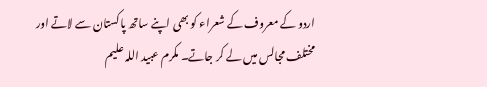اردو کے معروف کے شعراء کو بھی اپنے ساتھ پاکستان سے لاتے اور مختلف مجالس میں لے کر جاتے۔ مکرم عبید اللہ علیم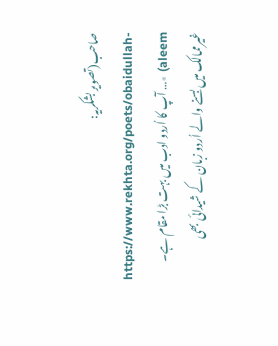صاحب(تصویر بشکریہ: https://www.rekhta.org/poets/obaidullah-aleem) ٭… آپ کا اُردو ادب میں بہت بڑا مقام ہے۔ غیرممالک میں بسنے والے اُردو زبان کے شیدائی بھی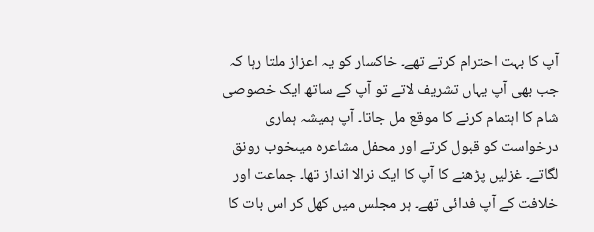آپ کا بہت احترام کرتے تھے۔ خاکسار کو یہ اعزاز ملتا رہا کہ جب بھی آپ یہاں تشریف لاتے تو آپ کے ساتھ ایک خصوصی شام کا اہتمام کرنے کا موقع مل جاتا۔ آپ ہمیشہ ہماری درخواست کو قبول کرتے اور محفل مشاعرہ میںخوب رونق لگاتے۔ غزلیں پڑھنے کا آپ کا ایک نرالا انداز تھا۔ جماعت اور خلافت کے آپ فدائی تھے۔ ہر مجلس میں کھل کر اس بات کا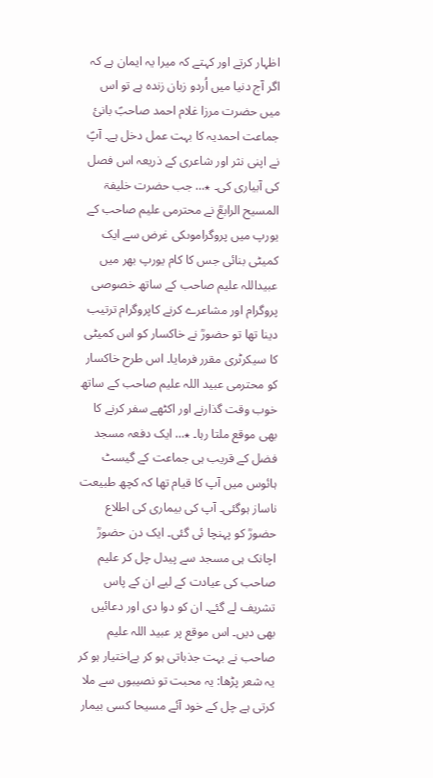اظہار کرتے اور کہتے کہ میرا یہ ایمان ہے کہ اگر آج دنیا میں اُردو زبان زندہ ہے تو اس میں حضرت مرزا غلام احمد صاحبؑ بانیٔ جماعت احمدیہ کا بہت عمل دخل ہے۔ آپؑ نے اپنی نثر اور شاعری کے ذریعہ اس فصل کی آبیاری کی۔ ٭… جب حضرت خلیفۃ المسیح الرابعؒ نے محترمی علیم صاحب کے یورپ میں پروگراموںکی غرض سے ایک کمیٹی بنائی جس کا کام یورپ بھر میں عبیداللہ علیم صاحب کے ساتھ خصوصی پروگرام اور مشاعرے کرنے کاپروگرام ترتیب دینا تھا تو حضورؒ نے خاکسار کو اس کمیٹی کا سیکرٹری مقرر فرمایا۔ اس طرح خاکسار کو محترمی عبید اللہ علیم صاحب کے ساتھ خوب وقت گذارنے اور اکٹھے سفر کرنے کا بھی موقع ملتا رہا۔ ٭… ایک دفعہ مسجد فضل کے قریب ہی جماعت کے گیسٹ ہائوس میں آپ کا قیام تھا کہ کچھ طبیعت ناساز ہوگئی۔ آپ کی بیماری کی اطلاع حضورؒ کو پہنچا ئی گئی۔ ایک دن حضورؒ اچانک ہی مسجد سے پیدل چل کر علیم صاحب کی عیادت کے لیے ان کے پاس تشریف لے گئے۔ ان کو دوا دی اور دعائیں بھی دیں۔ اس موقع پر عبید اللہ علیم صاحب نے بہت جذباتی ہو کر بےاختیار ہو کر یہ شعر پڑھا: یہ محبت تو نصیبوں سے ملا کرتی ہے چل کے خود آئے مسیحا کسی بیمار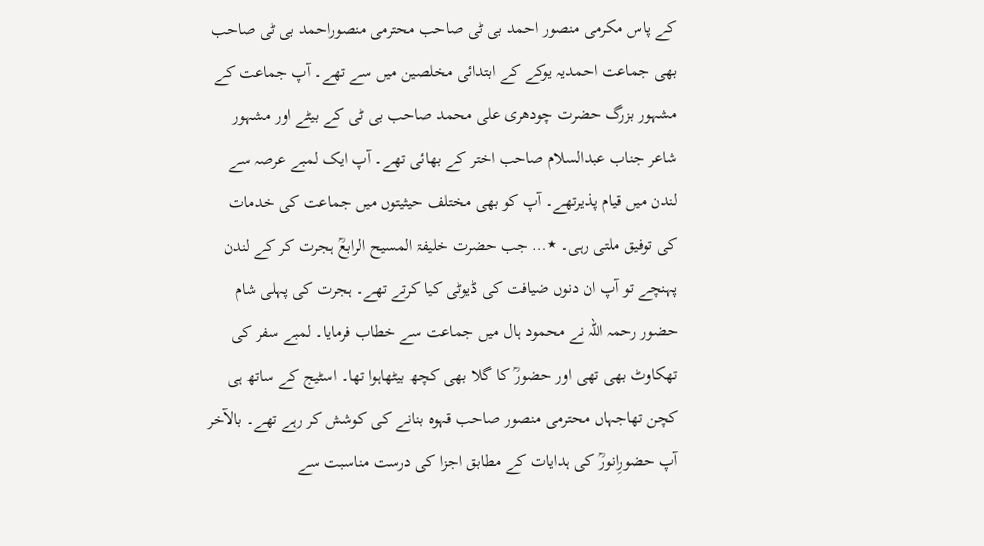کے پاس مکرمی منصور احمد بی ٹی صاحب محترمی منصوراحمد بی ٹی صاحب بھی جماعت احمدیہ یوکے کے ابتدائی مخلصین میں سے تھے۔ آپ جماعت کے مشہور بزرگ حضرت چودھری علی محمد صاحب بی ٹی کے بیٹے اور مشہور شاعر جناب عبدالسلام صاحب اختر کے بھائی تھے۔ آپ ایک لمبے عرصہ سے لندن میں قیام پذیرتھے۔ آپ کو بھی مختلف حیثیتوں میں جماعت کی خدمات کی توفیق ملتی رہی۔ ٭… جب حضرت خلیفۃ المسیح الرابعؒ ہجرت کر کے لندن پہنچے تو آپ ان دنوں ضیافت کی ڈیوٹی کیا کرتے تھے۔ ہجرت کی پہلی شام حضور رحمہ اللہ نے محمود ہال میں جماعت سے خطاب فرمایا۔ لمبے سفر کی تھکاوٹ بھی تھی اور حضورؒ کا گلا بھی کچھ بیٹھاہوا تھا۔ اسٹیج کے ساتھ ہی کچن تھاجہاں محترمی منصور صاحب قہوہ بنانے کی کوشش کر رہے تھے۔ بالآخر آپ حضورِانورؒ کی ہدایات کے مطابق اجزا کی درست مناسبت سے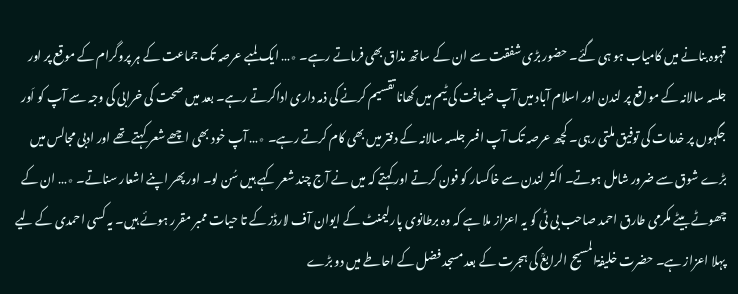قہوہ بنانے میں کامیاب ہو ہی گئے۔ حضور بڑی شفقت سے ان کے ساتھ مذاق بھی فرماتے رہے۔ ٭… ایک لمبے عرصہ تک جماعت کے ہر پروگرام کے موقع پر اور جلسہ سالانہ کے مواقع پر لندن اور اسلام آباد میں آپ ضیافت کی ٹیم میں کھانا تقسیم کرنے کی ذمہ داری اداکرتے رہے۔ بعد میں صحت کی خرابی کی وجہ سے آپ کو اَور جگہوں پر خدمات کی توفیق ملتی رہی۔ کچھ عرصہ تک آپ افسر جلسہ سالانہ کے دفتر میں بھی کام کرتے رہے۔ ٭… آپ خود بھی اچھے شعر کہتے تھے اور ادبی مجالس میں بڑے شوق سے ضرور شامل ہوتے۔ اکثر لندن سے خاکسار کو فون کرتے اور کہتے کہ میں نے آج چند شعر کہے ہیں سُن لو۔ اور پھر اپنے اشعار سناتے۔ ٭… ان کے چھوٹے بیٹے مکرمی طارق احمد صاحب بی ٹی کو یہ اعزاز ملا ہے کہ وہ برطانوی پارلیمنٹ کے ایوان آف لارڈز کے تا حیات ممبر مقرر ہوئے ہیں۔ یہ کسی احمدی کے لیے پہلا اعزاز ہے۔ حضرت خلیفۃالمسیح الرابعؒ کی ہجرت کے بعد مسجد فضل کے احاطے میں دو بڑے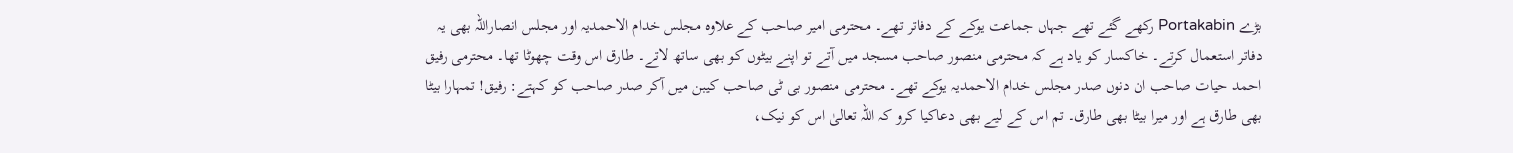بڑے Portakabin رکھے گئے تھے جہاں جماعت یوکے کے دفاتر تھے۔ محترمی امیر صاحب کے علاوہ مجلس خدام الاحمدیہ اور مجلس انصاراللہ بھی یہ دفاتر استعمال کرتے۔ خاکسار کو یاد ہے کہ محترمی منصور صاحب مسجد میں آتے تو اپنے بیٹوں کو بھی ساتھ لاتے۔ طارق اس وقت چھوٹا تھا۔ محترمی رفیق احمد حیات صاحب ان دنوں صدر مجلس خدام الاحمدیہ یوکے تھے۔ محترمی منصور بی ٹی صاحب کیبن میں آکر صدر صاحب کو کہتے: رفیق! تمہارا بیٹا بھی طارق ہے اور میرا بیٹا بھی طارق۔ تم اس کے لیے بھی دعاکیا کرو کہ اللہ تعالیٰ اس کو نیک،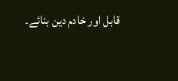قابل اور خادم دین بنائے۔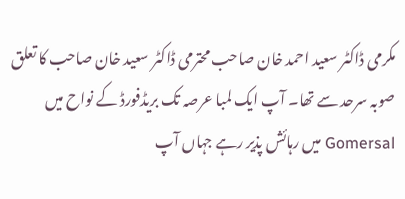مکرمی ڈاکٹر سعید احمد خان صاحب محترمی ڈاکٹر سعید خان صاحب کا تعلق صوبہ سرحد سے تھا۔ آپ ایک لمبا عرصہ تک بریڈفورڈ کے نواح میں Gomersal میں رہائش پذیر رہے جہاں آپ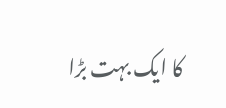کا ایک بہت بڑا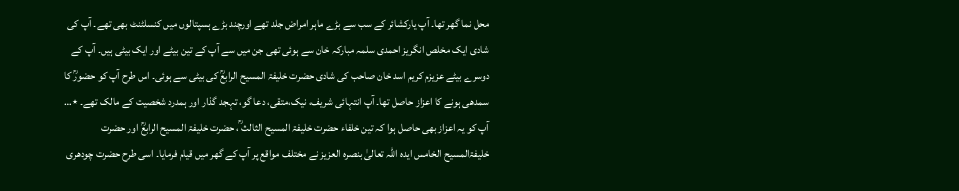محل نما گھر تھا۔ آپ یارکشائر کے سب سے بڑے ماہر امراض جلد تھے اورچند بڑے ہسپتالوں میں کنسلٹنٹ بھی تھے۔ آپ کی شادی ایک مخلص انگریز احمدی سلمہ مبارکہ خان سے ہوئی تھی جن میں سے آپ کے تین بیٹے اور ایک بیٹی ہیں۔ آپ کے دوسرے بیٹے عزیزم کریم اسد خان صاحب کی شادی حضرت خلیفۃ المسیح الرابعؒ کی بیٹی سے ہوئی۔ اس طرح آپ کو حضورؒ کا سمدھی ہونے کا اعزاز حاصل تھا۔ آپ انتہائی شریف، نیک،متقی، دعا گو، تہجد گذار اور ہمدرد شخصیت کے مالک تھے۔ ٭… آپ کو یہ اعزاز بھی حاصل ہوا کہ تین خلفاء حضرت خلیفۃ المسیح الثالث ؒ، حضرت خلیفۃ المسیح الرابعؒ اور حضرت خلیفۃالمسیح الخامس ایدہ اللہ تعالیٰ بنصرہ العزیز نے مختلف مواقع پر آپ کے گھر میں قیام فرمایا۔ اسی طرح حضرت چودھری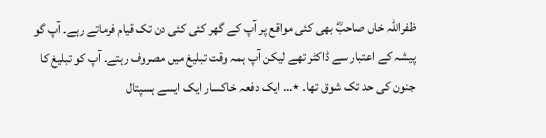ظفراللہ خاں صاحبؓ بھی کئی مواقع پر آپ کے گھر کئی کئی دن تک قیام فرماتے رہے۔ آپ گو پیشہ کے اعتبار سے ڈاکٹر تھے لیکن آپ ہمہ وقت تبلیغ میں مصروف رہتے۔ آپ کو تبلیغ کا جنون کی حد تک شوق تھا۔ ٭… ایک دفعہ خاکسار ایک ایسے ہسپتال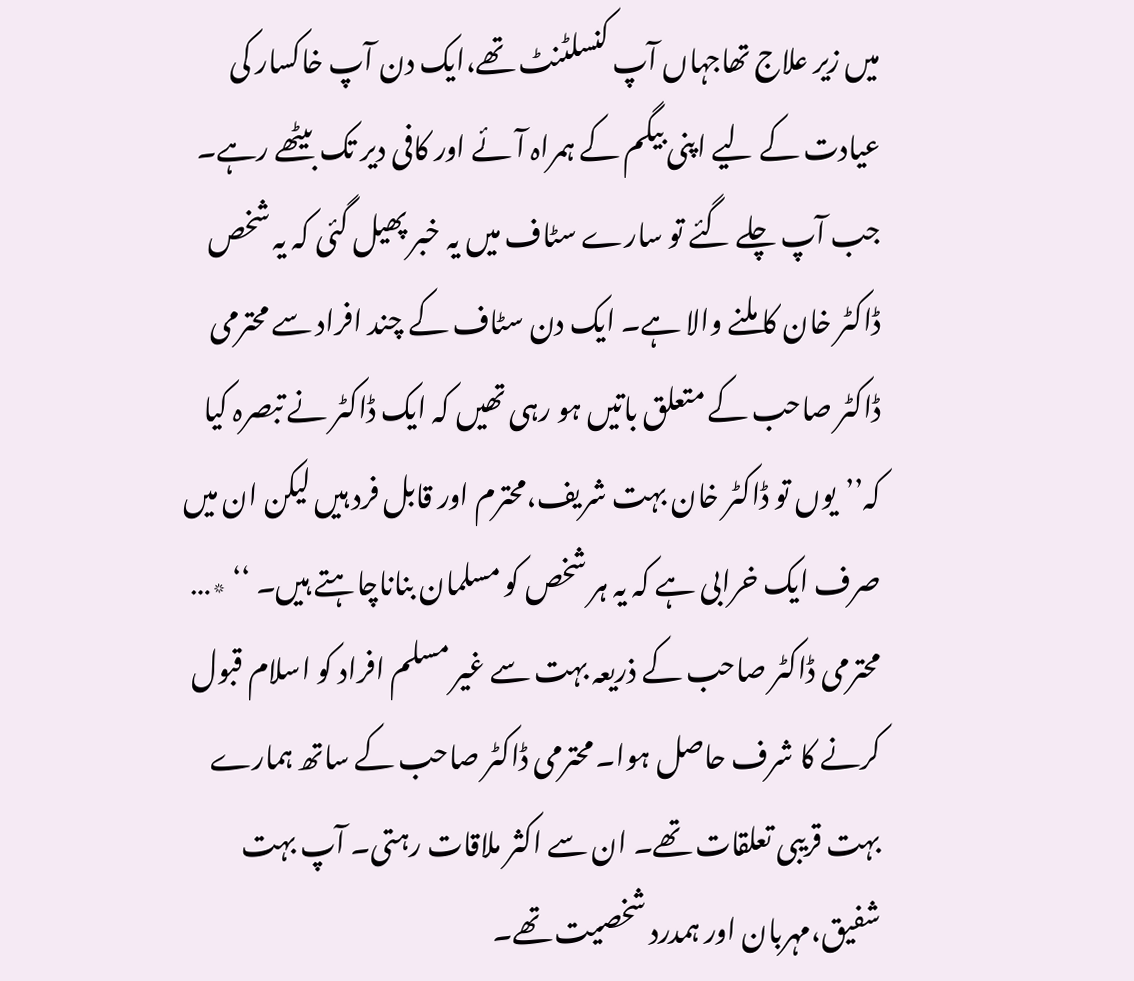میں زیر علاج تھاجہاں آپ کنسلٹنٹ تھے،ایک دن آپ خاکسار کی عیادت کے لیے اپنی بیگم کے ہمراہ آئے اور کافی دیر تک بیٹھے رہے۔ جب آپ چلے گئے تو سارے سٹاف میں یہ خبر پھیل گئی کہ یہ شخص ڈاکٹر خان کا ملنے والا ہے۔ ایک دن سٹاف کے چند افراد سے محترمی ڈاکٹر صاحب کے متعلق باتیں ہو رہی تھیں کہ ایک ڈاکٹر نے تبصرہ کیا کہ’’یوں تو ڈاکٹر خان بہت شریف،محترم اور قابل فرد ہیں لیکن ان میں صرف ایک خرابی ہے کہ یہ ہر شخص کو مسلمان بناناچاہتے ہیں۔ ‘‘ ٭… محترمی ڈاکٹر صاحب کے ذریعہ بہت سے غیر مسلم افراد کو اسلام قبول کرنے کا شرف حاصل ہوا۔ محترمی ڈاکٹر صاحب کے ساتھ ہمارے بہت قریبی تعلقات تھے۔ ان سے اکثر ملاقات رہتی۔ آپ بہت شفیق،مہربان اور ہمدرد شخصیت تھے۔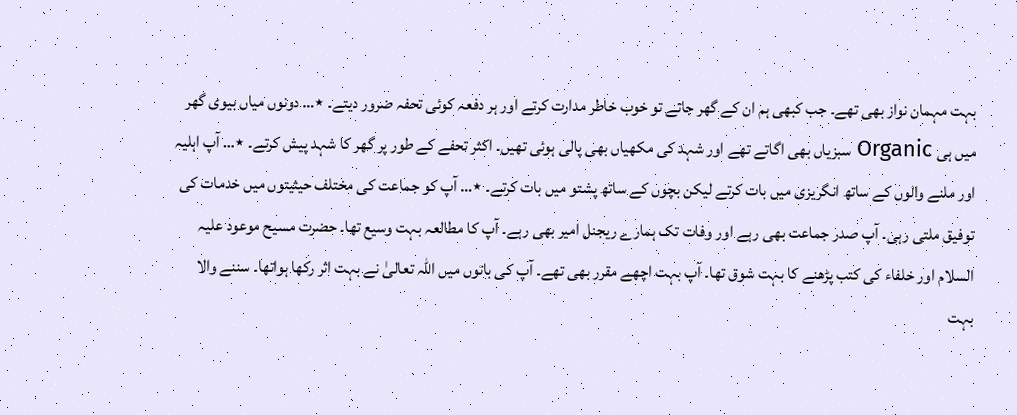بہت مہمان نواز بھی تھے۔ جب کبھی ہم ان کے گھر جاتے تو خوب خاطر مدارت کرتے اور ہر دفعہ کوئی تحفہ ضرور دیتے۔ ٭… دونوں میاں بیوی گھر میں ہی Organic سبزیاں بھی اگاتے تھے اور شہد کی مکھیاں بھی پالی ہوئی تھیں۔ اکثر تحفے کے طور پر گھر کا شہد پیش کرتے۔ ٭… آپ اہلیہ اور ملنے والوں کے ساتھ انگریزی میں بات کرتے لیکن بچوں کے ساتھ پشتو میں بات کرتے۔ ٭… آپ کو جماعت کی مختلف حیثیتوں میں خدمات کی توفیق ملتی رہی۔ آپ صدر جماعت بھی رہے اور وفات تک ہمارے ریجنل امیر بھی رہے۔ آپ کا مطالعہ بہت وسیع تھا۔ حضرت مسیح موعود علیہ السلام اور خلفاء کی کتب پڑھنے کا بہت شوق تھا۔ آپ بہت اچھے مقرر بھی تھے۔ آپ کی باتوں میں اللہ تعالیٰ نے بہت اثر رکھا ہواتھا۔ سننے والا بہت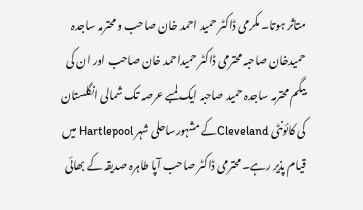متاثر ہوتا۔ مکرمی ڈاکٹر حمید احمد خان صاحب و محترمہ ساجدہ حمیدخان صاحبہ محترمی ڈاکٹر حمیداحمد خان صاحب اور ان کی بیگم محترمہ ساجدہ حمید صاحبہ ایک لمبے عرصہ تک شمالی انگلستان کی کائونٹی Clevelandکے مشہورساحلی شہر Hartlepool میں قیام پذیر رہے۔ محترمی ڈاکٹر صاحب آپا طاہرہ صدیقہ کے بھائی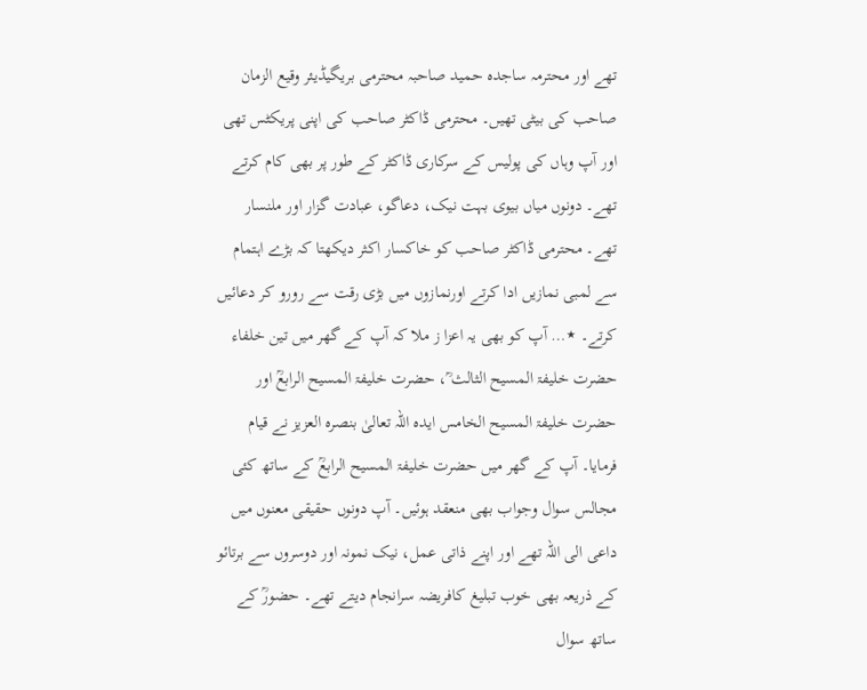تھے اور محترمہ ساجدہ حمید صاحبہ محترمی بریگیڈیئر وقیع الزمان صاحب کی بیٹی تھیں۔ محترمی ڈاکٹر صاحب کی اپنی پریکٹس تھی اور آپ وہاں کی پولیس کے سرکاری ڈاکٹر کے طور پر بھی کام کرتے تھے۔ دونوں میاں بیوی بہت نیک، دعاگو، عبادت گزار اور ملنسار تھے۔ محترمی ڈاکٹر صاحب کو خاکسار اکثر دیکھتا کہ بڑے اہتمام سے لمبی نمازیں ادا کرتے اورنمازوں میں بڑی رقت سے رورو کر دعائیں کرتے۔ ٭… آپ کو بھی یہ اعزا ز ملا کہ آپ کے گھر میں تین خلفاء حضرت خلیفۃ المسیح الثالث ؒ، حضرت خلیفۃ المسیح الرابعؒ اور حضرت خلیفۃ المسیح الخامس ایدہ اللہ تعالیٰ بنصرہ العزیز نے قیام فرمایا۔ آپ کے گھر میں حضرت خلیفۃ المسیح الرابعؒ کے ساتھ کئی مجالس سوال وجواب بھی منعقد ہوئیں۔ آپ دونوں حقیقی معنوں میں داعی الی اللہ تھے اور اپنے ذاتی عمل، نیک نمونہ اور دوسروں سے برتائو کے ذریعہ بھی خوب تبلیغ کافریضہ سرانجام دیتے تھے۔ حضورؒ کے ساتھ سوال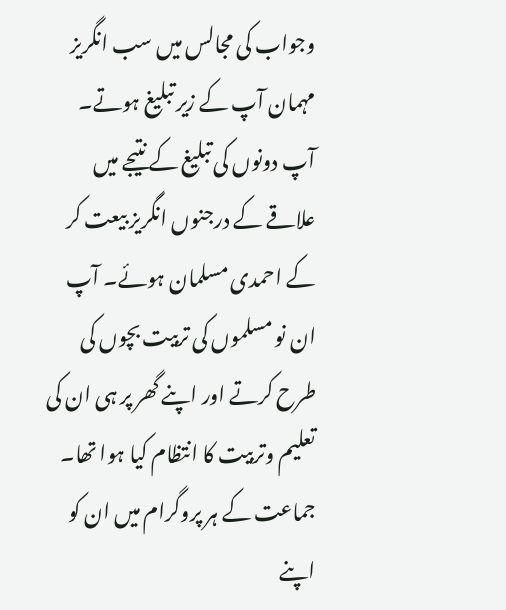وجواب کی مجالس میں سب انگریز مہمان آپ کے زیر تبلیغ ہوتے۔ آپ دونوں کی تبلیغ کے نتیجے میں علاقے کے درجنوں انگریز بیعت کر کے احمدی مسلمان ہوئے۔ آپ ان نو مسلموں کی تربیت بچوں کی طرح کرتے اور اپنے گھر پر ہی ان کی تعلیم وتربیت کا انتظام کیا ہوا تھا۔ جماعت کے ہر پروگرام میں ان کو اپنے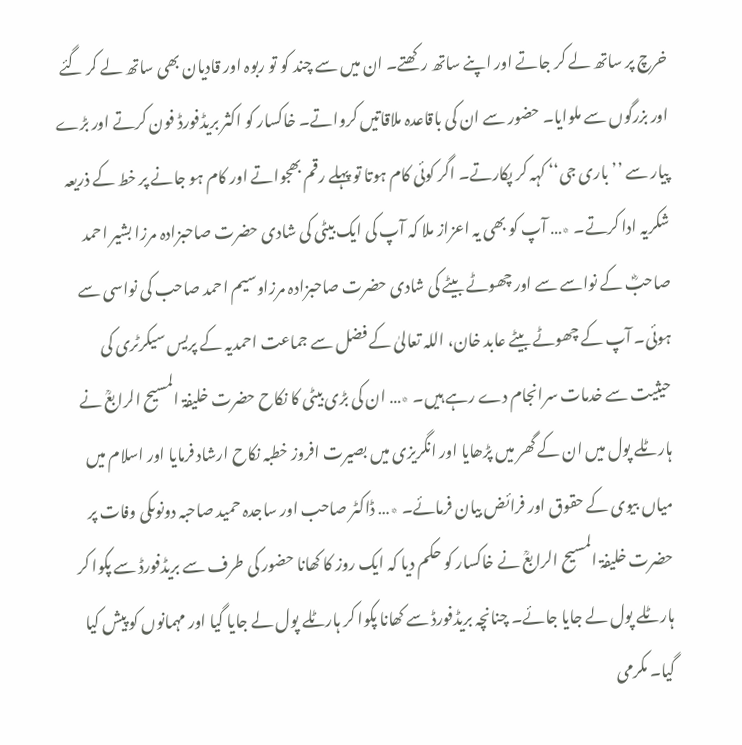خرچ پر ساتھ لے کر جاتے اور اپنے ساتھ رکھتے۔ ان میں سے چند کو تو ربوہ اور قادیان بھی ساتھ لے کر گئے اور بزرگوں سے ملوایا۔ حضور سے ان کی باقاعدہ ملاقاتیں کرواتے۔ خاکسار کو اکثر بریڈفورڈ فون کرتے اور بڑے پیار سے ’’باری جی‘‘ کہہ کر پکارتے۔ اگر کوئی کام ہوتا تو پہلے رقم بھجواتے اور کام ہو جانے پر خط کے ذریعہ شکریہ ادا کرتے۔ ٭… آپ کو بھی یہ اعزاز ملا کہ آپ کی ایک بیٹی کی شادی حضرت صاحبزادہ مرزا بشیر احمد صاحبؓ کے نواسے سے اور چھوٹے بیٹے کی شادی حضرت صاحبزادہ مرزاوسیم احمد صاحب کی نواسی سے ہوئی۔ آپ کے چھوٹے بیٹے عابد خان، اللہ تعالیٰ کے فضل سے جماعت احمدیہ کے پریس سیکرٹری کی حیثیت سے خدمات سرانجام دے رہے ہیں۔ ٭… ان کی بڑی بیٹی کا نکاح حضرت خلیفۃ المسیح الرابعؒ نے ہارٹلے پول میں ان کے گھر میں پڑھایا اور انگریزی میں بصیرت افروز خطبہ نکاح ارشاد فرمایا اور اسلام میں میاں بیوی کے حقوق اور فرائض بیان فرمائے۔ ٭… ڈاکٹر صاحب اور ساجدہ حمید صاحبہ دونوںکی وفات پر حضرت خلیفۃ المسیح الرابعؒ نے خاکسار کو حکم دیا کہ ایک روز کا کھانا حضور کی طرف سے بریڈفورڈ سے پکوا کر ہارٹلے پول لے جایا جائے۔ چنانچہ بریڈفورڈ سے کھانا پکوا کر ہارٹلے پول لے جایا گیا اور مہمانوں کو پیش کیا گیا۔ مکرمی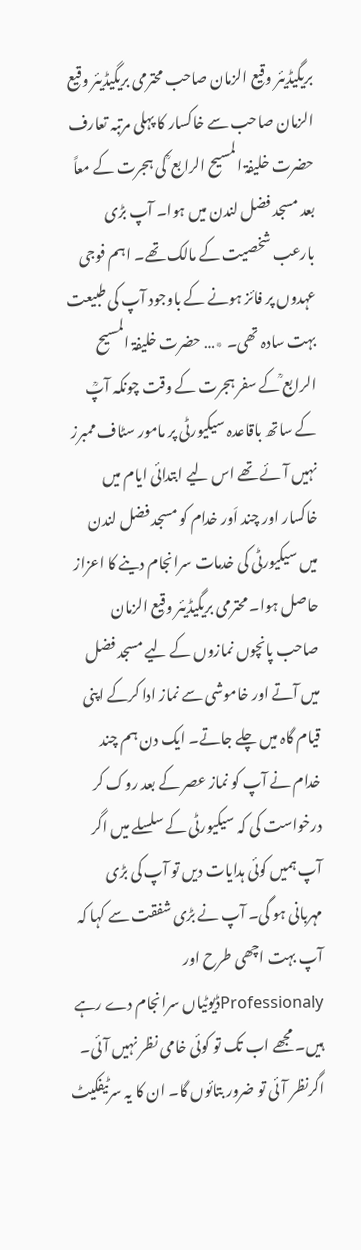بریگیڈیئر وقیع الزمان صاحب محترمی بریگیڈیئر وقیع الزمان صاحب سے خاکسار کا پہلی مرتبہ تعارف حضرت خلیفۃ المسیح الرابع ؒ کی ہجرت کے معاً بعد مسجد فضل لندن میں ہوا۔ آپ بڑی بارعب شخصیت کے مالک تھے۔ اہم فوجی عہدوں پر فائز ہونے کے باوجود آپ کی طبیعت بہت سادہ تھی۔ ٭… حضرت خلیفۃ المسیح الرابع ؒکے سفر ہجرت کے وقت چونکہ آپؒ کے ساتھ باقاعدہ سیکیورٹی پر مامور سٹاف ممبرز نہیں آئے تھے اس لیے ابتدائی ایام میں خاکسار اور چند اَور خدام کو مسجد فضل لندن میں سیکیورٹی کی خدمات سرانجام دینے کا اعزاز حاصل ہوا۔ محترمی بریگیڈیئر وقیع الزمان صاحب پانچوں نمازوں کے لیے مسجد فضل میں آتے اور خاموشی سے نماز ادا کرکے اپنی قیام گاہ میں چلے جاتے۔ ایک دن ہم چند خدام نے آپ کو نماز عصر کے بعد روک کر درخواست کی کہ سیکیورٹی کے سلسلے میں اگر آپ ہمیں کوئی ہدایات دیں تو آپ کی بڑی مہربانی ہو گی۔ آپ نے بڑی شفقت سے کہا کہ آپ بہت اچھی طرح اور Professionalyڈیوٹیاں سرانجام دے رہے ہیں۔ مجھے اب تک تو کوئی خامی نظر نہیں آئی۔ اگرنظر آئی تو ضرور بتائوں گا۔ ان کا یہ سرٹیفکیٹ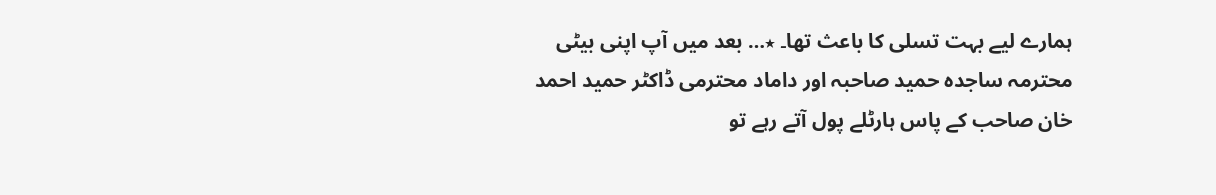ہمارے لیے بہت تسلی کا باعث تھا۔ ٭… بعد میں آپ اپنی بیٹی محترمہ ساجدہ حمید صاحبہ اور داماد محترمی ڈاکٹر حمید احمد خان صاحب کے پاس ہارٹلے پول آتے رہے تو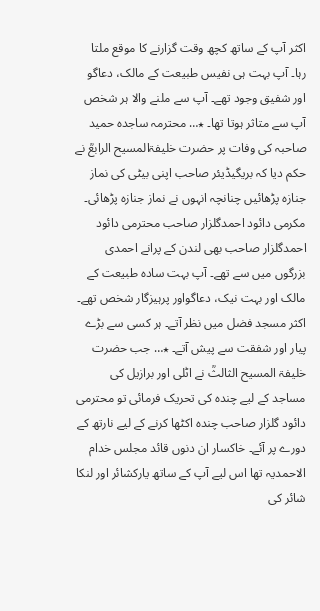اکثر آپ کے ساتھ کچھ وقت گزارنے کا موقع ملتا رہا۔ آپ بہت ہی نفیس طبیعت کے مالک، دعاگو اور شفیق وجود تھے۔ آپ سے ملنے والا ہر شخص آپ سے متاثر ہوتا تھا۔ ٭… محترمہ ساجدہ حمید صاحبہ کی وفات پر حضرت خلیفۃالمسیح الرابعؒ نے حکم دیا کہ بریگیڈیئر صاحب اپنی بیٹی کی نماز جنازہ پڑھائیں چنانچہ انہوں نے نماز جنازہ پڑھائی۔ مکرمی دائود احمدگلزار صاحب محترمی دائود احمدگلزار صاحب بھی لندن کے پرانے احمدی بزرگوں میں سے تھے۔ آپ بہت سادہ طبیعت کے مالک اور بہت نیک، دعاگواور پرہیزگار شخص تھے۔ اکثر مسجد فضل میں نظر آتے۔ ہر کسی سے بڑے پیار اور شفقت سے پیش آتے۔ ٭… جب حضرت خلیفۃ المسیح الثالثؒ نے اٹلی اور برازیل کی مساجد کے لیے چندہ کی تحریک فرمائی تو محترمی دائود گلزار صاحب چندہ اکٹھا کرنے کے لیے نارتھ کے دورے پر آئے۔ خاکسار ان دنوں قائد مجلس خدام الاحمدیہ تھا اس لیے آپ کے ساتھ یارکشائر اور لنکا شائر کی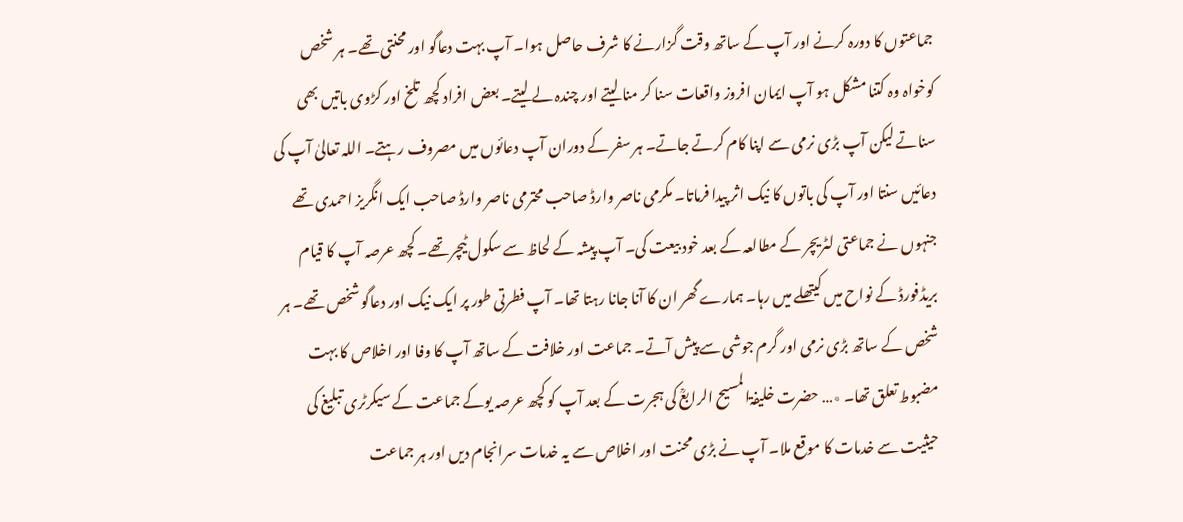جماعتوں کا دورہ کرنے اور آپ کے ساتھ وقت گزارنے کا شرف حاصل ہوا۔ آپ بہت دعاگو اور محنتی تھے۔ ہر شخص کوخواہ وہ کتنا مشکل ہو آپ ایمان افروز واقعات سنا کر منا لیتے اور چندہ لے لیتے۔ بعض افراد کچھ تلخ اور کڑوی باتیں بھی سناتے لیکن آپ بڑی نرمی سے اپنا کام کرتے جاتے۔ ہر سفر کے دوران آپ دعائوں میں مصروف رہتے۔ اللہ تعالیٰ آپ کی دعائیں سنتا اور آپ کی باتوں کا نیک اثر پیدا فرماتا۔ مکرمی ناصر وارڈ صاحب محترمی ناصر وارڈ صاحب ایک انگریز احمدی تھے جنہوں نے جماعتی لٹریچر کے مطالعہ کے بعد خود بیعت کی۔ آپ پیشہ کے لحاظ سے سکول ٹیچر تھے۔ کچھ عرصہ آپ کا قیام بریڈفورڈ کے نواح میں کیتھلے میں رہا۔ ہمارے گھر ان کا آنا جانا رہتا تھا۔ آپ فطرتی طور پر ایک نیک اور دعاگو شخص تھے۔ ہر شخص کے ساتھ بڑی نرمی اور گرم جوشی سے پیش آتے۔ جماعت اور خلافت کے ساتھ آپ کا وفا اور اخلاص کا بہت مضبوط تعلق تھا۔ ٭… حضرت خلیفۃالمسیح الرابعؒ کی ہجرت کے بعد آپ کو کچھ عرصہ یوکے جماعت کے سیکرٹری تبلیغ کی حیثیت سے خدمات کا موقع ملا۔ آپ نے بڑی محنت اور اخلاص سے یہ خدمات سرانجام دیں اور ہر جماعت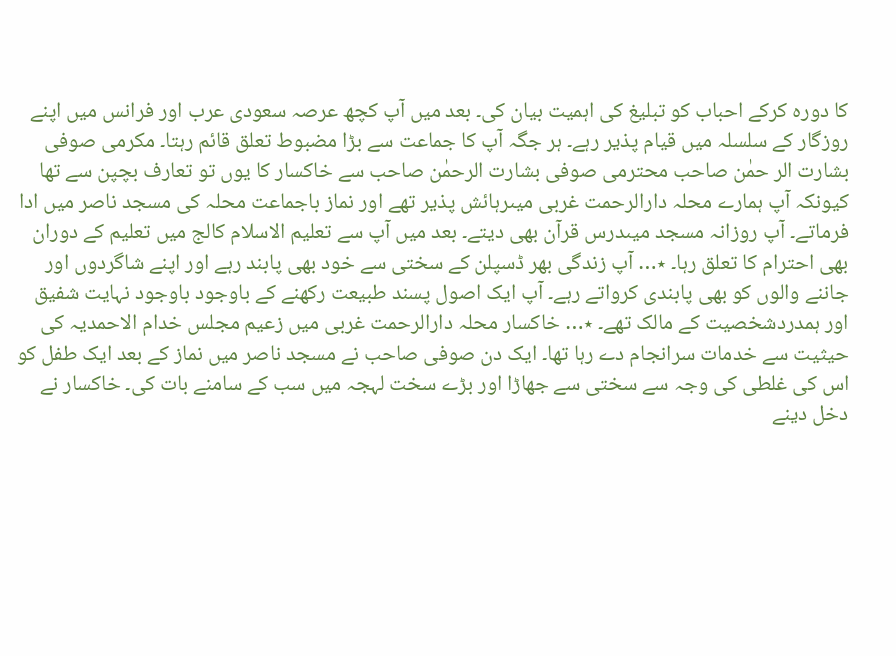کا دورہ کرکے احباب کو تبلیغ کی اہمیت بیان کی۔ بعد میں آپ کچھ عرصہ سعودی عرب اور فرانس میں اپنے روزگار کے سلسلہ میں قیام پذیر رہے۔ ہر جگہ آپ کا جماعت سے بڑا مضبوط تعلق قائم رہتا۔ مکرمی صوفی بشارت الر حمٰن صاحب محترمی صوفی بشارت الرحمٰن صاحب سے خاکسار کا یوں تو تعارف بچپن سے تھا کیونکہ آپ ہمارے محلہ دارالرحمت غربی میںرہائش پذیر تھے اور نماز باجماعت محلہ کی مسجد ناصر میں ادا فرماتے۔ آپ روزانہ مسجد میںدرس قرآن بھی دیتے۔ بعد میں آپ سے تعلیم الاسلام کالج میں تعلیم کے دوران بھی احترام کا تعلق رہا۔ ٭… آپ زندگی بھر ڈسپلن کے سختی سے خود بھی پابند رہے اور اپنے شاگردوں اور جاننے والوں کو بھی پابندی کرواتے رہے۔ آپ ایک اصول پسند طبیعت رکھنے کے باوجود باوجود نہایت شفیق اور ہمدردشخصیت کے مالک تھے۔ ٭… خاکسار محلہ دارالرحمت غربی میں زعیم مجلس خدام الاحمدیہ کی حیثیت سے خدمات سرانجام دے رہا تھا۔ ایک دن صوفی صاحب نے مسجد ناصر میں نماز کے بعد ایک طفل کو اس کی غلطی کی وجہ سے سختی سے جھاڑا اور بڑے سخت لہجہ میں سب کے سامنے بات کی۔ خاکسار نے دخل دینے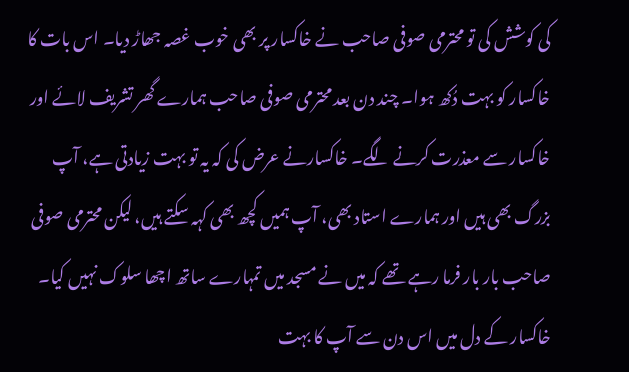کی کوشش کی تو محترمی صوفی صاحب نے خاکسار پر بھی خوب غصہ جھاڑ دیا۔ اس بات کا خاکسار کو بہت دُکھ ہوا۔ چند دن بعد محترمی صوفی صاحب ہمارے گھر تشریف لائے اور خاکسار سے معذرت کرنے لگے۔ خاکسارنے عرض کی کہ یہ تو بہت زیادتی ہے، آپ بزرگ بھی ہیں اور ہمارے استاد بھی، آپ ہمیں کچھ بھی کہہ سکتے ہیں، لیکن محترمی صوفی صاحب بار بار فرما رہے تھے کہ میں نے مسجد میں تمہارے ساتھ اچھا سلوک نہیں کیا۔ خاکسار کے دل میں اس دن سے آپ کا بہت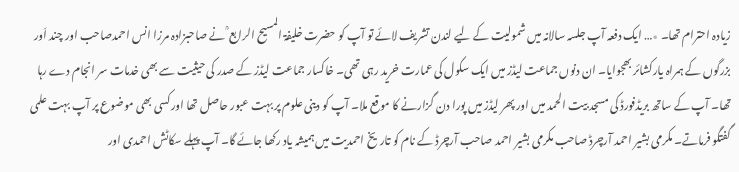زیادہ احترام تھا۔ ٭… ایک دفعہ آپ جلسہ سالانہ میں شمولیت کے لیے لندن تشریف لائے تو آپ کو حضرت خلیفۃ المسیح الرابع ؒ نے صاحبزادہ مرزا انس احمدصاحب اور چند اَور بزرگوں کے ہمراہ یارکشائر بھجوایا۔ ان دنوں جماعت لیڈز میں ایک سکول کی عمارت خرید رہی تھی۔ خاکسار جماعت لیڈز کے صدر کی حیثیت سے بھی خدمات سر انجام دے رہا تھا۔ آپ کے ساتھ بریڈفورڈ کی مسجد بیت الحمد میں اور پھر لیڈز میں پورا دن گزارنے کا موقع ملا۔ آپ کو دینی علوم پر بہت عبور حاصل تھا اور کسی بھی موضوع پر آپ بہت علمی گفتگو فرماتے۔ مکرمی بشیر احمد آرچرڈ صاحب مکرمی بشیر احمد صاحب آرچرڈ کے نام کو تاریخ احمدیت میں ہمیشہ یاد رکھا جائے گا۔ آپ پہلے سکاٹش احمدی اور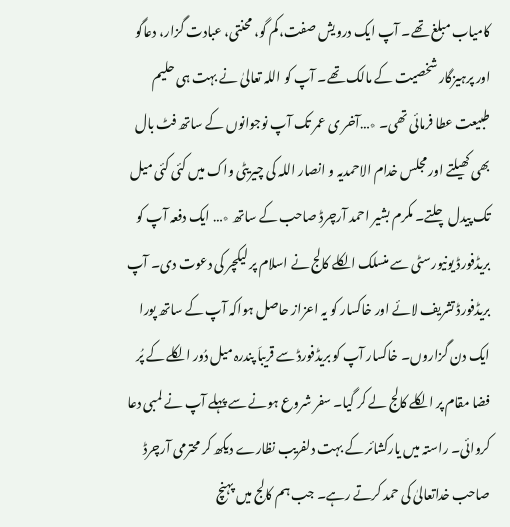کامیاب مبلغ تھے۔ آپ ایک درویش صفت،کم گو، محنتی، عبادت گزار، دعاگو اور پرہیزگار شخصیت کے مالک تھے۔ آپ کو اللہ تعالیٰ نے بہت ہی حلیم طبیعت عطا فرمائی تھی۔ ٭…آخر ی عمر تک آپ نوجوانوں کے ساتھ فٹ بال بھی کھیلتے اور مجلس خدام الاحمدیہ و انصار اللہ کی چیریٹی واک میں کئی کئی میل تک پیدل چلتے۔ مکرم بشیر احمد آرچرڈ صاحب کے ساتھ ٭… ایک دفعہ آپ کو بریڈفورڈ یونیورسٹی سے منسلک الکلے کالج نے اسلام پر لیکچر کی دعوت دی۔ آپ بریڈفورڈ تشریف لائے اور خاکسار کو یہ اعزاز حاصل ہواکہ آپ کے ساتھ پورا ایک دن گزاروں۔ خاکسار آپ کو بریڈفورڈ سے قریباَ پندرہ میل دُور الکلے کے پُر فضا مقام پر الکلے کالج لے کر گیا۔ سفر شروع ہونے سے پہلے آپ نے لمبی دعا کروائی۔ راستہ میں یارکشائر کے بہت دلفریب نظارے دیکھ کر محترمی آرچرڈ صاحب خداتعالیٰ کی حمد کرتے رہے۔ جب ہم کالج میں پہنچ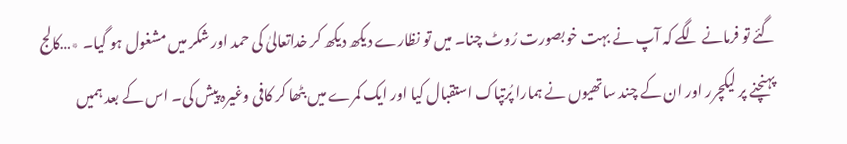گئے تو فرمانے لگے کہ آپ نے بہت خوبصورت رُوٹ چنا۔ میں تو نظارے دیکھ دیکھ کر خداتعالیٰ کی حمد اور شکر میں مشغول ہو گیا۔ ٭…کالج پہنچنے پر لیکچرر اور ان کے چند ساتھیوں نے ہمارا پُرتپاک استقبال کیا اور ایک کمرے میں بٹھا کر کافی وغیرہ پیش کی۔ اس کے بعد ہمیں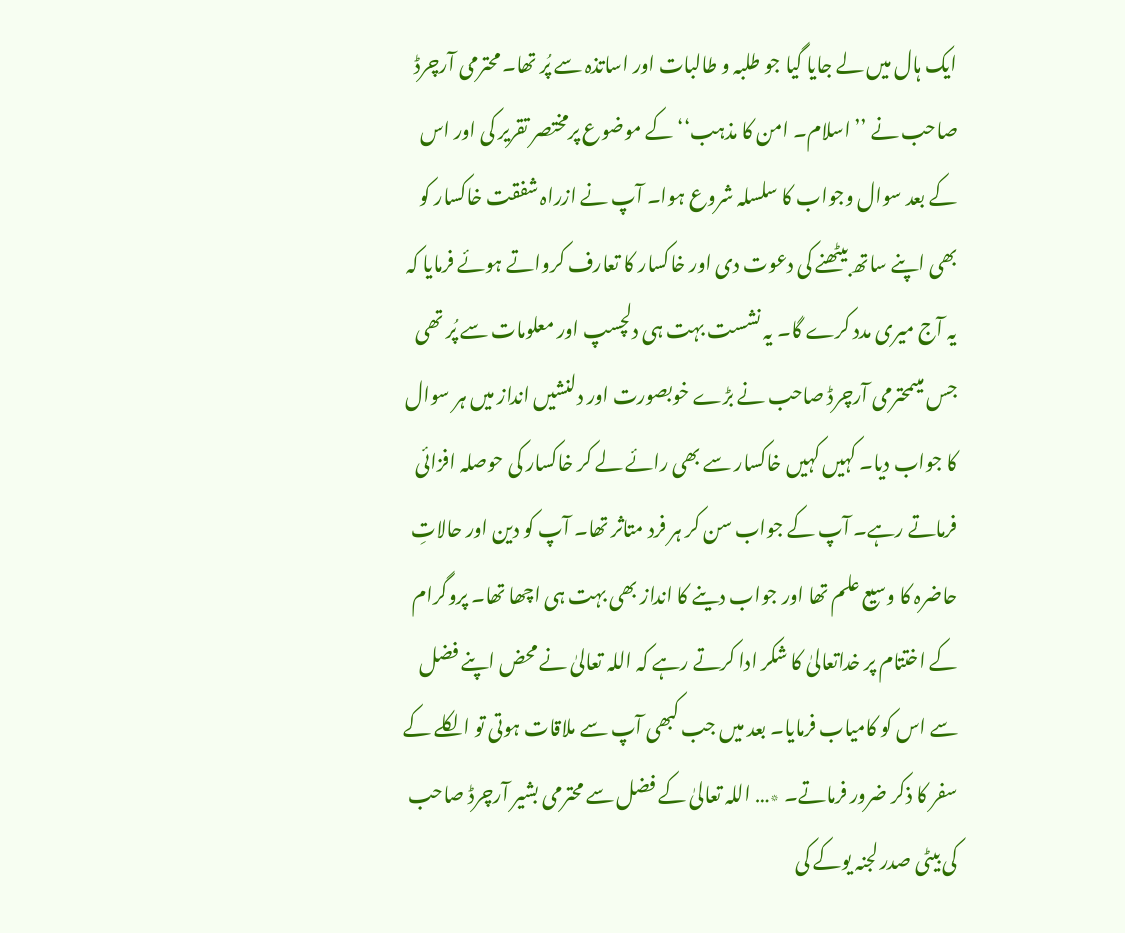ایک ہال میں لے جایا گیا جو طلبہ و طالبات اور اساتذہ سے پُر تھا۔ محترمی آرچرڈ صاحب نے ’’اسلام۔ امن کا مذہب‘‘ کے موضوع پرمختصر تقریر کی اور اس کے بعد سوال وجواب کا سلسلہ شروع ہوا۔ آپ نے ازراہ شفقت خاکسار کو بھی اپنے ساتھ بیٹھنے کی دعوت دی اور خاکسار کا تعارف کرواتے ہوئے فرمایا کہ یہ آج میری مدد کرے گا۔ یہ نشست بہت ہی دلچسپ اور معلومات سے پُر تھی جس میںمحترمی آرچرڈ صاحب نے بڑے خوبصورت اور دلنشیں انداز میں ہر سوال کا جواب دیا۔ کہیں کہیں خاکسار سے بھی رائے لے کر خاکسار کی حوصلہ افزائی فرماتے رہے۔ آپ کے جواب سن کر ہر فرد متاثر تھا۔ آپ کو دین اور حالاتِ حاضرہ کا وسیع علم تھا اور جواب دینے کا انداز بھی بہت ہی اچھا تھا۔ پروگرام کے اختتام پر خداتعالیٰ کا شکر ادا کرتے رہے کہ اللہ تعالیٰ نے محض اپنے فضل سے اس کو کامیاب فرمایا۔ بعد میں جب کبھی آپ سے ملاقات ہوتی تو الکلے کے سفر کا ذکر ضرور فرماتے۔ ٭… اللہ تعالیٰ کے فضل سے محترمی بشیر آرچرڈ صاحب کی بیٹی صدر لجنہ یوکے کی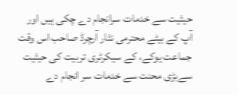حیثیت سے خدمات سرانجام دے چکی ہیں اور آپ کے بیٹے محترمی نثار آرچرڈ صاحب اس وقت جماعت یوکے، کے سیکرٹری تربیت کی حیثیت سےبڑی محنت سے خدمات سر انجام دے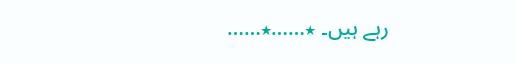رہے ہیں۔ ٭……٭……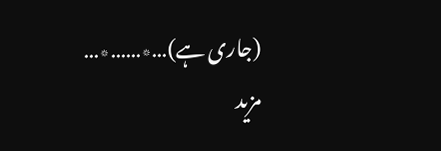(جاری ہے)…٭……٭… مزید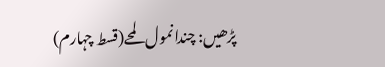پڑھیں: چندانمول لمحے(قسط چہارم)